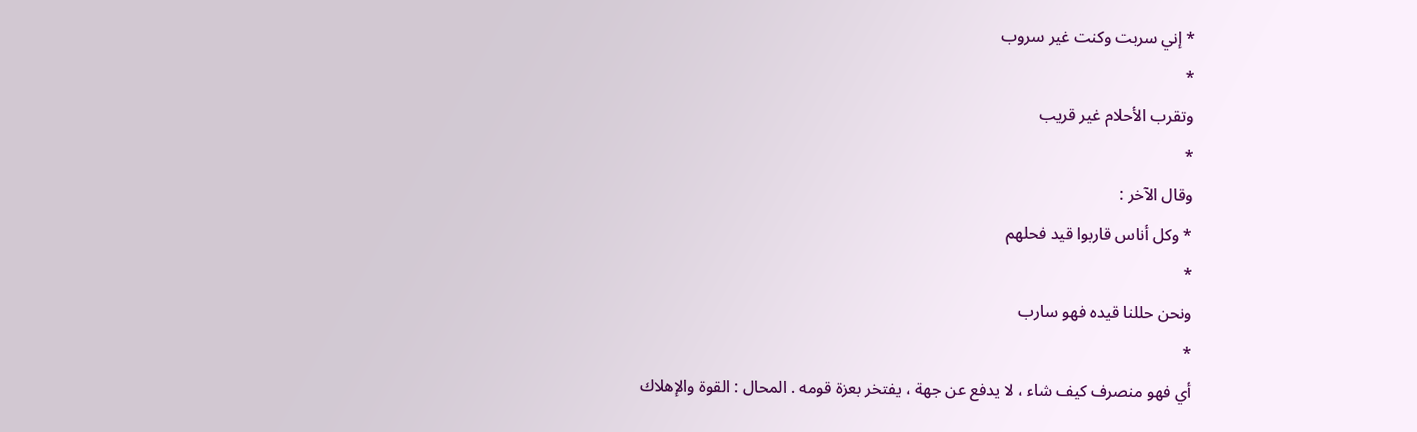* إني سربت وكنت غير سروب
*
وتقرب الأحلام غير قريب
*
وقال الآخر :
* وكل أناس قاربوا قيد فحلهم
*
ونحن حللنا قيده فهو سارب
*
أي فهو منصرف كيف شاء ، لا يدفع عن جهة ، يفتخر بعزة قومه . المحال : القوة والإهلاك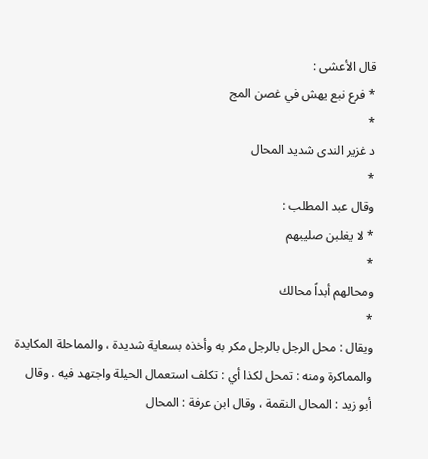قال الأعشى :
* فرع نبع يهش في غصن المج
*
د غزير الندى شديد المحال
*
وقال عبد المطلب :
* لا يغلبن صليبهم
*
ومحالهم أبداً محالك
*
ويقال : محل الرجل بالرجل مكر به وأخذه بسعاية شديدة ، والمماحلة المكايدة والمماكرة ومنه : تمحل لكذا أي : تكلف استعمال الحيلة واجتهد فيه . وقال أبو زيد : المحال النقمة ، وقال ابن عرفة : المحال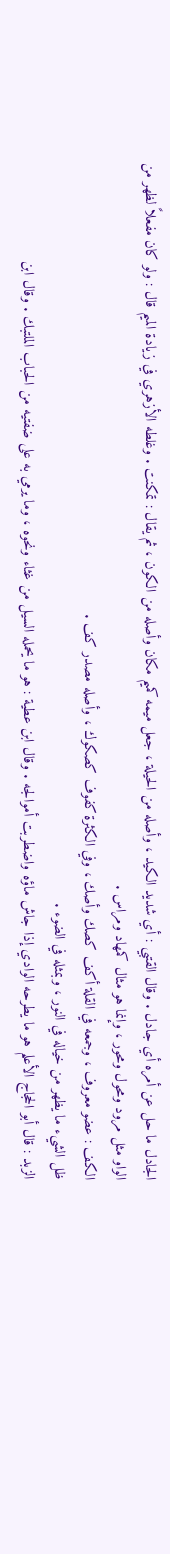الجادل ما حل عن أمره أي جادل . وقال القتبي : أي شديد الكيد ، وأصله من الحيلة ، جعل ميمه كميم مكان وأصله من الكون ، ثم يقال : تمكنت . وغلطه الأزهري في زيادة الميم قال : ولو كان مفعلاً لظهر من الواو مثل مرود ومحول ومحور ، وإنما هو مثال كمهاد ومراس .
الكف : عضو معروف ، وجمعه في القلة أكف كصك وأصك ، وفي الكثرة كفوف كصكوك ، وأصله مصدر كف .
ظل الشيء ما يظهر من خياله في النور ، وبمثله في الضوء .
الزبد : قال أبو الحجاج الأعلم هو ما يطرحه الوادي إذا جاش ماؤه واضطربت أموالجه . وقال ابن عطية : هو ما يحمله السيل من غثاء ونحوه ، وما يرمي به على ضفتيه من الحباب الملتبك . وقال ابن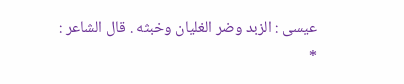عيسى : الزبد وضر الغليان وخبثه . قال الشاعر :
*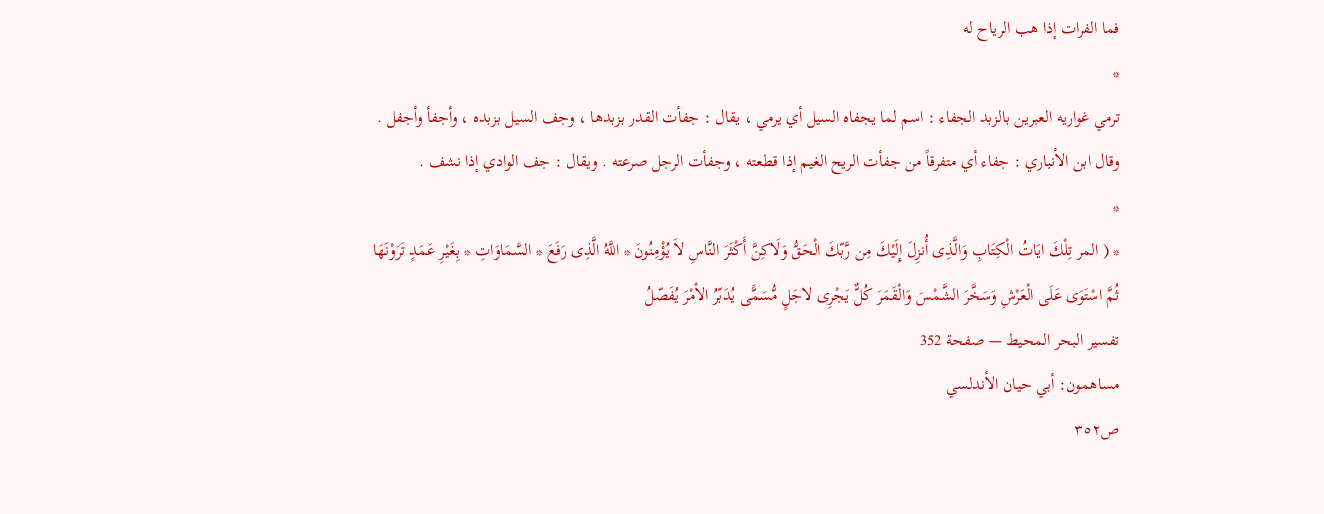فما الفرات إذا هب الرياح له
*
ترمي غواريه العبرين بالزبد الجفاء : اسم لما يجفاه السيل أي يرمي ، يقال : جفأت القدر بزبدها ، وجف السيل بزبده ، وأجفأ وأجفل . وقال ابن الأنباري : جفاء أي متفرقاً من جفأت الريح الغيم إذا قطعته ، وجفأت الرجل صرعته . ويقال : جف الوادي إذا نشف .
*
* ( المر تِلْكَ ايَاتُ الْكِتَابِ وَالَّذِى أُنزِلَ إِلَيْكَ مِن رَّبّكَ الْحَقُّ وَلَاكِنَّ أَكْثَرَ النَّاسِ لاَ يُؤْمِنُونَ * اللَّهُ الَّذِى رَفَعَ * السَّمَاوَاتِ * بِغَيْرِ عَمَدٍ تَرَوْنَهَا ثُمَّ اسْتَوَى عَلَى الْعَرْشِ وَسَخَّرَ الشَّمْسَ وَالْقَمَرَ كُلٌّ يَجْرِى لاجَلٍ مُّسَمًّى يُدَبّرُ الاْمْرَ يُفَصّلُ
تفسير البحر المحيط — صفحة 352
مساهمون: أبي حيان الأندلسي
ص٣٥٢